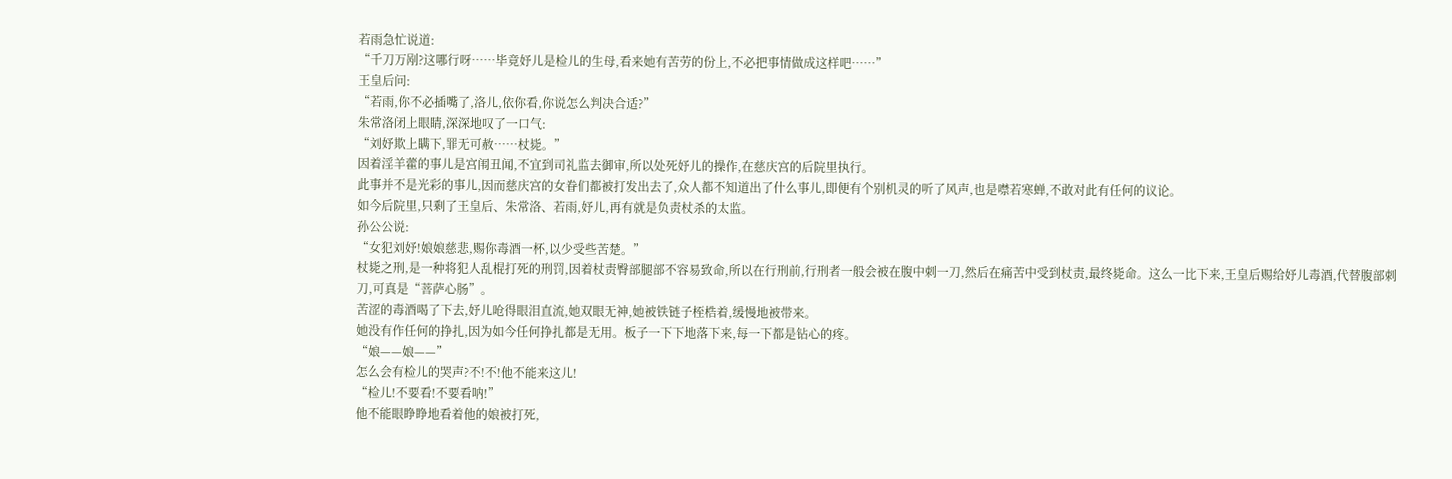若雨急忙说道:
“千刀万剐?这哪行呀……毕竟妤儿是检儿的生母,看来她有苦劳的份上,不必把事情做成这样吧……”
王皇后问:
“若雨,你不必插嘴了,洛儿,依你看,你说怎么判决合适?”
朱常洛闭上眼睛,深深地叹了一口气:
“刘妤欺上瞒下,罪无可赦……杖毙。”
因着淫羊藿的事儿是宫闱丑闻,不宜到司礼监去御审,所以处死妤儿的操作,在慈庆宫的后院里执行。
此事并不是光彩的事儿,因而慈庆宫的女眷们都被打发出去了,众人都不知道出了什么事儿,即便有个别机灵的听了风声,也是噤若寒蝉,不敢对此有任何的议论。
如今后院里,只剩了王皇后、朱常洛、若雨,妤儿,再有就是负责杖杀的太监。
孙公公说:
“女犯刘妤!娘娘慈悲,赐你毒酒一杯,以少受些苦楚。”
杖毙之刑,是一种将犯人乱棍打死的刑罚,因着杖责臀部腿部不容易致命,所以在行刑前,行刑者一般会被在腹中刺一刀,然后在痛苦中受到杖责,最终毙命。这么一比下来,王皇后赐给妤儿毒酒,代替腹部刺刀,可真是“菩萨心肠”。
苦涩的毒酒喝了下去,妤儿呛得眼泪直流,她双眼无神,她被铁链子桎梏着,缓慢地被带来。
她没有作任何的挣扎,因为如今任何挣扎都是无用。板子一下下地落下来,每一下都是钻心的疼。
“娘——娘——”
怎么会有检儿的哭声?不!不!他不能来这儿!
“检儿!不要看!不要看呐!”
他不能眼睁睁地看着他的娘被打死,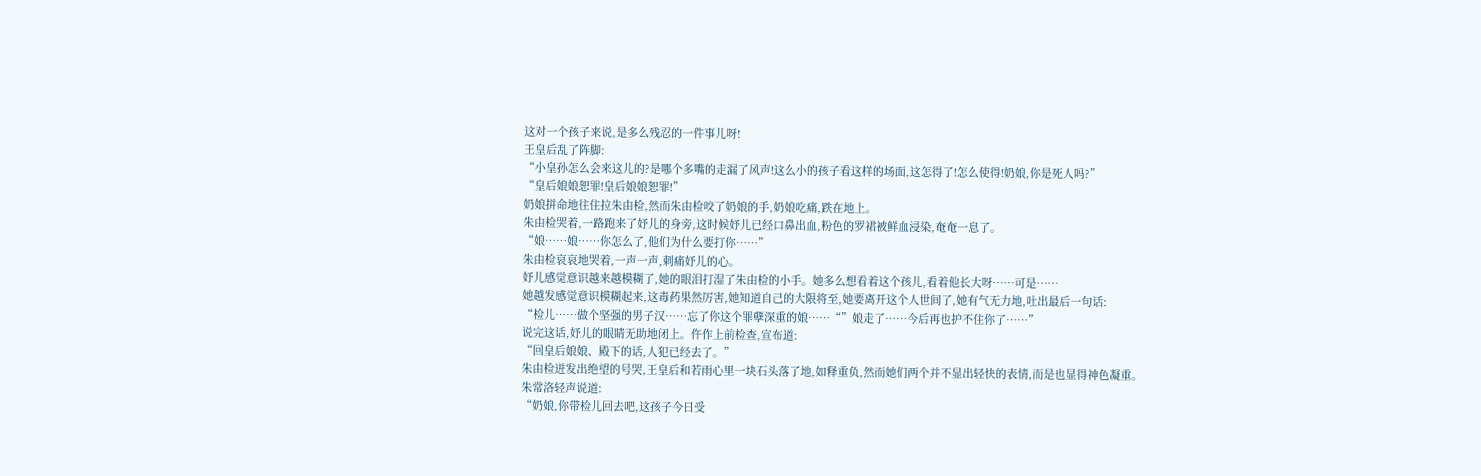这对一个孩子来说,是多么残忍的一件事儿呀!
王皇后乱了阵脚:
“小皇孙怎么会来这儿的?是哪个多嘴的走漏了风声!这么小的孩子看这样的场面,这怎得了!怎么使得!奶娘,你是死人吗?”
“皇后娘娘恕罪!皇后娘娘恕罪!”
奶娘拼命地往住拉朱由检,然而朱由检咬了奶娘的手,奶娘吃痛,跌在地上。
朱由检哭着,一路跑来了妤儿的身旁,这时候妤儿已经口鼻出血,粉色的罗裙被鲜血浸染,奄奄一息了。
“娘……娘……你怎么了,他们为什么要打你……”
朱由检哀哀地哭着,一声一声,刺痛妤儿的心。
妤儿感觉意识越来越模糊了,她的眼泪打湿了朱由检的小手。她多么想看着这个孩儿,看着他长大呀……可是……
她越发感觉意识模糊起来,这毒药果然厉害,她知道自己的大限将至,她要离开这个人世间了,她有气无力地,吐出最后一句话:
“检儿……做个坚强的男子汉……忘了你这个罪孽深重的娘……“”娘走了……今后再也护不住你了……”
说完这话,妤儿的眼睛无助地闭上。仵作上前检查,宣布道:
“回皇后娘娘、殿下的话,人犯已经去了。”
朱由检迸发出绝望的号哭,王皇后和若雨心里一块石头落了地,如释重负,然而她们两个并不显出轻快的表情,而是也显得神色凝重。
朱常洛轻声说道:
“奶娘,你带检儿回去吧,这孩子今日受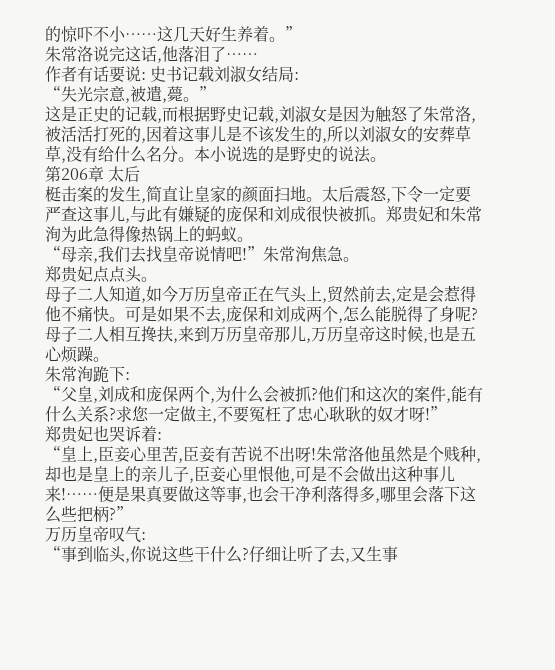的惊吓不小……这几天好生养着。”
朱常洛说完这话,他落泪了……
作者有话要说: 史书记载刘淑女结局:
“失光宗意,被遣,薨。”
这是正史的记载,而根据野史记载,刘淑女是因为触怒了朱常洛,被活活打死的,因着这事儿是不该发生的,所以刘淑女的安葬草草,没有给什么名分。本小说选的是野史的说法。
第206章 太后
梃击案的发生,简直让皇家的颜面扫地。太后震怒,下令一定要严查这事儿,与此有嫌疑的庞保和刘成很快被抓。郑贵妃和朱常洵为此急得像热锅上的蚂蚁。
“母亲,我们去找皇帝说情吧!”朱常洵焦急。
郑贵妃点点头。
母子二人知道,如今万历皇帝正在气头上,贸然前去,定是会惹得他不痛快。可是如果不去,庞保和刘成两个,怎么能脱得了身呢?
母子二人相互搀扶,来到万历皇帝那儿,万历皇帝这时候,也是五心烦躁。
朱常洵跪下:
“父皇,刘成和庞保两个,为什么会被抓?他们和这次的案件,能有什么关系?求您一定做主,不要冤枉了忠心耿耿的奴才呀!”
郑贵妃也哭诉着:
“皇上,臣妾心里苦,臣妾有苦说不出呀!朱常洛他虽然是个贱种,却也是皇上的亲儿子,臣妾心里恨他,可是不会做出这种事儿来!……便是果真要做这等事,也会干净利落得多,哪里会落下这么些把柄?”
万历皇帝叹气:
“事到临头,你说这些干什么?仔细让听了去,又生事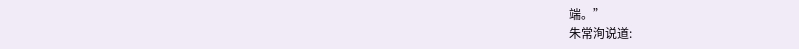端。”
朱常洵说道: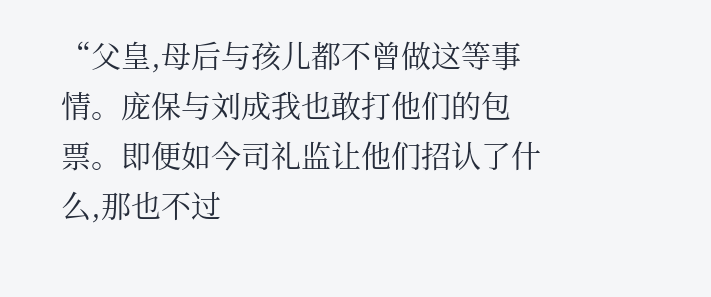“父皇,母后与孩儿都不曾做这等事情。庞保与刘成我也敢打他们的包票。即便如今司礼监让他们招认了什么,那也不过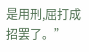是用刑,屈打成招罢了。”